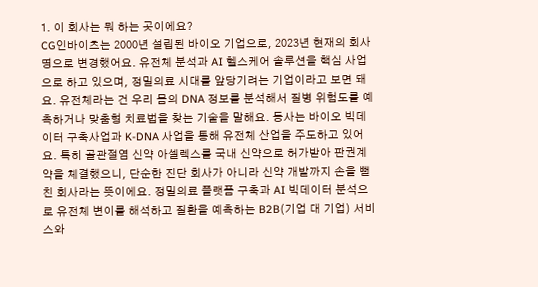1. 이 회사는 뭐 하는 곳이에요?
CG인바이츠는 2000년 설립된 바이오 기업으로, 2023년 현재의 회사명으로 변경했어요. 유전체 분석과 AI 헬스케어 솔루션을 핵심 사업으로 하고 있으며, 정밀의료 시대를 앞당기려는 기업이라고 보면 돼요. 유전체라는 건 우리 몸의 DNA 정보를 분석해서 질병 위험도를 예측하거나 맞춤형 치료법을 찾는 기술을 말해요. 동사는 바이오 빅데이터 구축사업과 K-DNA 사업을 통해 유전체 산업을 주도하고 있어요. 특히 골관절염 신약 아셀렉스를 국내 신약으로 허가받아 판권계약을 체결했으니, 단순한 진단 회사가 아니라 신약 개발까지 손을 뻗친 회사라는 뜻이에요. 정밀의료 플랫폼 구축과 AI 빅데이터 분석으로 유전체 변이를 해석하고 질환을 예측하는 B2B(기업 대 기업) 서비스와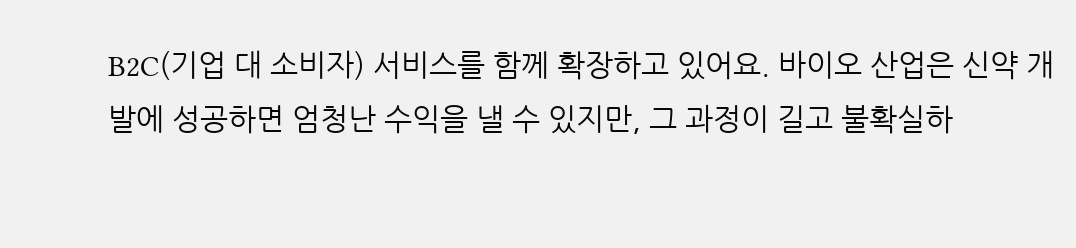B2C(기업 대 소비자) 서비스를 함께 확장하고 있어요. 바이오 산업은 신약 개발에 성공하면 엄청난 수익을 낼 수 있지만, 그 과정이 길고 불확실하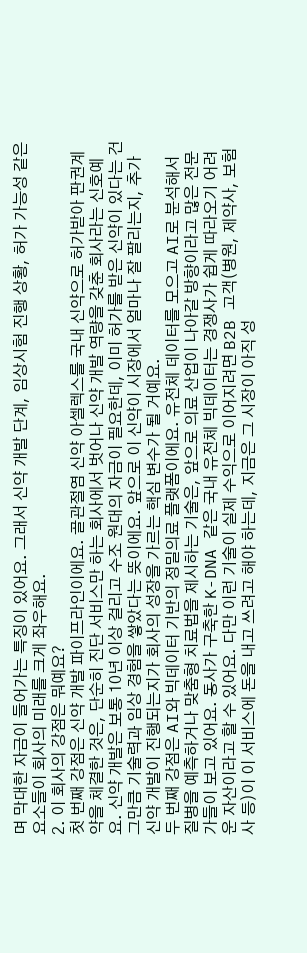며 막대한 자금이 들어가는 특징이 있어요. 그래서 신약 개발 단계, 임상시험 진행 상황, 허가 가능성 같은 요소들이 회사의 미래를 크게 좌우해요.
2. 이 회사의 강점은 뭐예요?
첫 번째 강점은 신약 개발 파이프라인이에요. 골관절염 신약 아셀렉스를 국내 신약으로 허가받아 판권계약을 체결한 것은, 단순히 진단 서비스만 하는 회사에서 벗어나 신약 개발 역량을 갖춘 회사라는 신호예요. 신약 개발은 보통 10년 이상 걸리고 수조 원대의 자금이 필요한데, 이미 허가를 받은 신약이 있다는 건 그만큼 기술력과 임상 경험을 쌓았다는 뜻이에요. 앞으로 이 신약이 시장에서 얼마나 잘 팔리는지, 추가 신약 개발이 진행되는지가 회사의 성장을 가르는 핵심 변수가 될 거예요.
두 번째 강점은 AI와 빅데이터 기반의 정밀의료 플랫폼이에요. 유전체 데이터를 모으고 AI로 분석해서 질병을 예측하거나 맞춤형 치료법을 제시하는 기술은, 앞으로 의료 산업이 나아갈 방향이라고 많은 전문가들이 보고 있어요. 동사가 구축한 K-DNA 같은 국내 유전체 빅데이터는 경쟁사가 쉽게 따라오기 어려운 자산이라고 할 수 있어요. 다만 이런 기술이 실제 수익으로 이어지려면 B2B 고객(병원, 제약사, 보험사 등)이 이 서비스에 돈을 내고 쓰려고 해야 하는데, 지금은 그 시장이 아직 성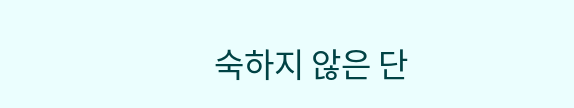숙하지 않은 단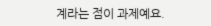계라는 점이 과제예요.